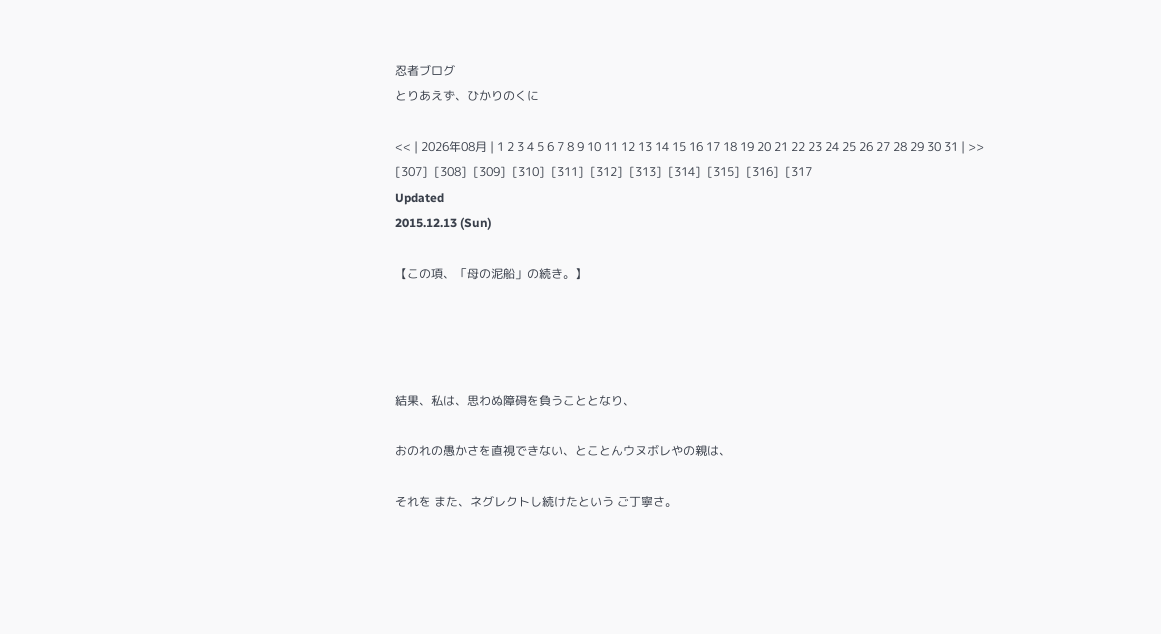忍者ブログ
とりあえず、ひかりのくに

<< | 2026年08月 | 1 2 3 4 5 6 7 8 9 10 11 12 13 14 15 16 17 18 19 20 21 22 23 24 25 26 27 28 29 30 31 | >>
[307]  [308]  [309]  [310]  [311]  [312]  [313]  [314]  [315]  [316]  [317
Updated
2015.12.13 (Sun)

【この項、「母の泥船」の続き。】




結果、私は、思わぬ障碍を負うこととなり、

おのれの愚かさを直視できない、とことんウヌボレやの親は、

それを また、ネグレクトし続けたという ご丁寧さ。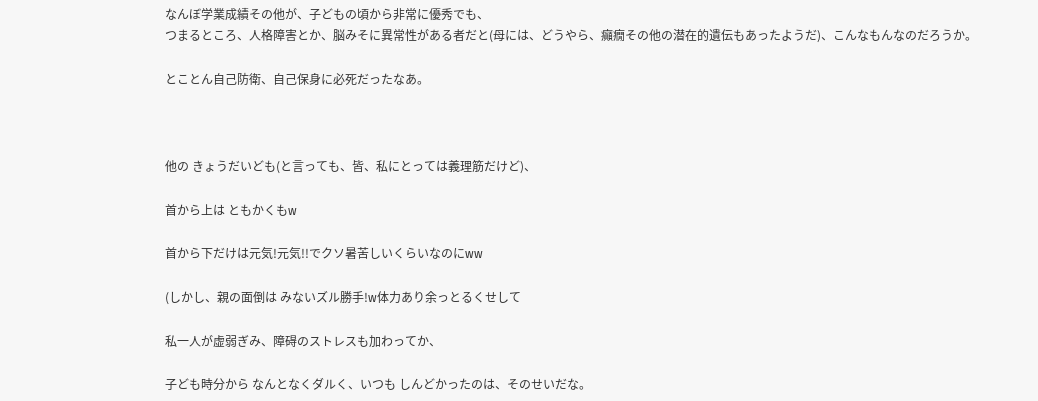なんぼ学業成績その他が、子どもの頃から非常に優秀でも、
つまるところ、人格障害とか、脳みそに異常性がある者だと(母には、どうやら、癲癇その他の潜在的遺伝もあったようだ)、こんなもんなのだろうか。

とことん自己防衛、自己保身に必死だったなあ。



他の きょうだいども(と言っても、皆、私にとっては義理筋だけど)、

首から上は ともかくもw

首から下だけは元気!元気!!でクソ暑苦しいくらいなのにww

(しかし、親の面倒は みないズル勝手!w体力あり余っとるくせして

私一人が虚弱ぎみ、障碍のストレスも加わってか、

子ども時分から なんとなくダルく、いつも しんどかったのは、そのせいだな。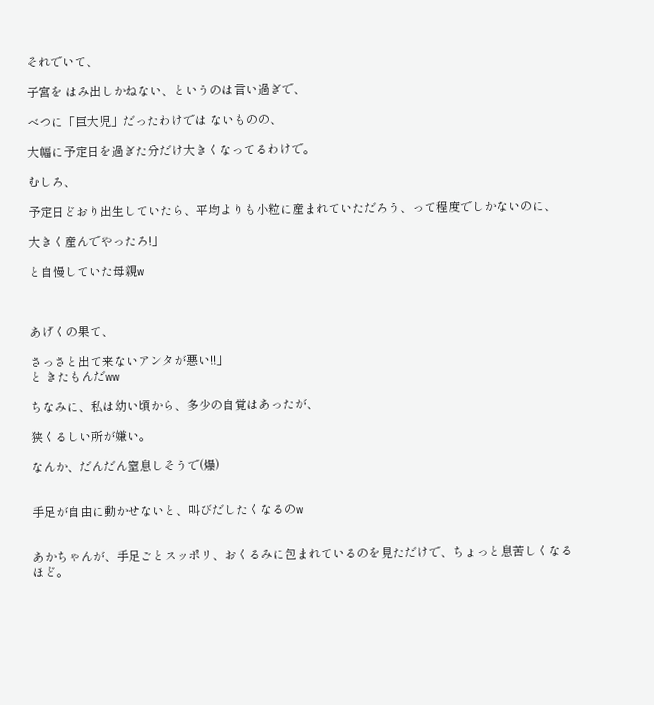それでいて、

子宮を はみ出しかねない、というのは言い過ぎで、

べつに「巨大児」だったわけでは ないものの、

大幅に予定日を過ぎた分だけ大きくなってるわけで。

むしろ、

予定日どおり出生していたら、平均よりも小粒に産まれていただろう、って程度でしかないのに、

大きく産んでやったろ!」

と自慢していた母親w



あげくの果て、

さっさと出て来ないアンタが悪い!!」
と きたもんだww

ちなみに、私は幼い頃から、多少の自覚はあったが、

狭くるしい所が嫌い。

なんか、だんだん窒息しそうで(爆)


手足が自由に動かせないと、叫びだしたくなるのw


あかちゃんが、手足ごとスッポリ、おくるみに包まれているのを見ただけで、ちょっと息苦しくなるほど。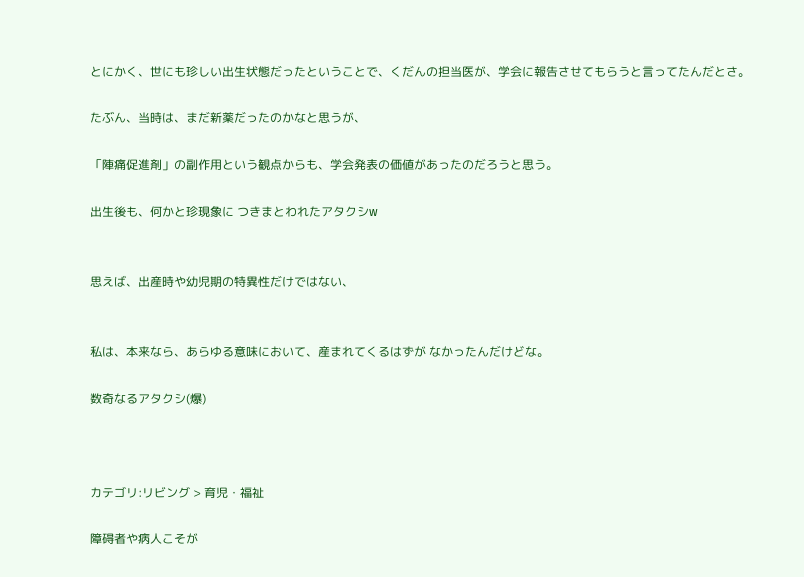とにかく、世にも珍しい出生状態だったということで、くだんの担当医が、学会に報告させてもらうと言ってたんだとさ。

たぶん、当時は、まだ新薬だったのかなと思うが、

「陣痛促進剤」の副作用という観点からも、学会発表の価値があったのだろうと思う。

出生後も、何かと珍現象に つきまとわれたアタクシw


思えば、出産時や幼児期の特異性だけではない、


私は、本来なら、あらゆる意味において、産まれてくるはずが なかったんだけどな。

数奇なるアタクシ(爆)



カテゴリ:リビング > 育児・福祉

障碍者や病人こそが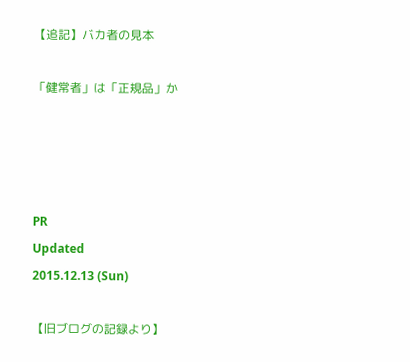【追記】バカ者の見本

「健常者」は「正規品」か




PR
Updated
2015.12.13 (Sun)

【旧ブログの記録より】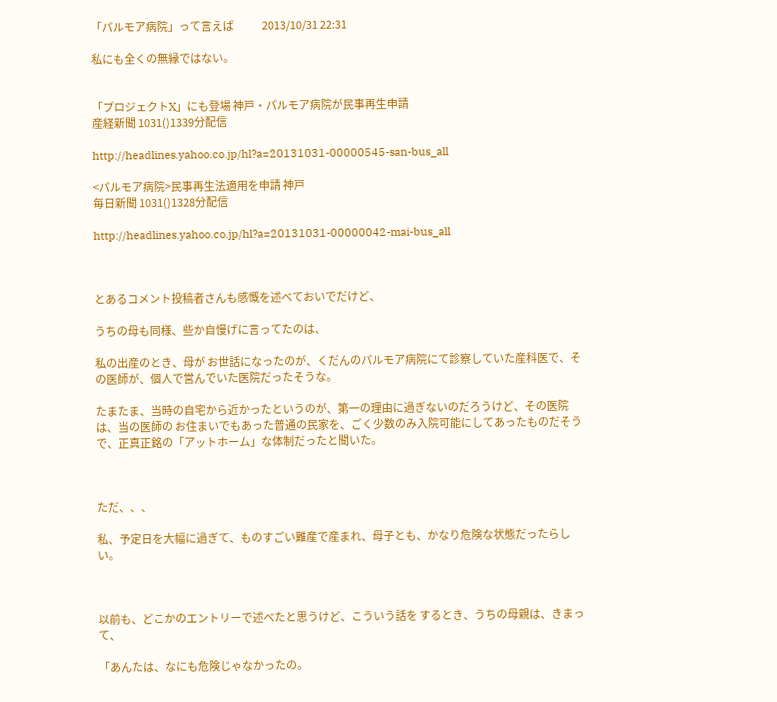「パルモア病院」って言えば              2013/10/31 22:31

私にも全くの無縁ではない。


「プロジェクトX」にも登場 神戸・パルモア病院が民事再生申請
産経新聞 1031()1339分配信

http://headlines.yahoo.co.jp/hl?a=20131031-00000545-san-bus_all

<パルモア病院>民事再生法適用を申請 神戸
毎日新聞 1031()1328分配信

http://headlines.yahoo.co.jp/hl?a=20131031-00000042-mai-bus_all



とあるコメント投稿者さんも感慨を述べておいでだけど、

うちの母も同様、些か自慢げに言ってたのは、

私の出産のとき、母が お世話になったのが、くだんのパルモア病院にて診察していた産科医で、その医師が、個人で営んでいた医院だったそうな。

たまたま、当時の自宅から近かったというのが、第一の理由に過ぎないのだろうけど、その医院は、当の医師の お住まいでもあった普通の民家を、ごく少数のみ入院可能にしてあったものだそうで、正真正銘の「アットホーム」な体制だったと聞いた。



ただ、、、

私、予定日を大幅に過ぎて、ものすごい難産で産まれ、母子とも、かなり危険な状態だったらしい。



以前も、どこかのエントリーで述べたと思うけど、こういう話を するとき、うちの母親は、きまって、

「あんたは、なにも危険じゃなかったの。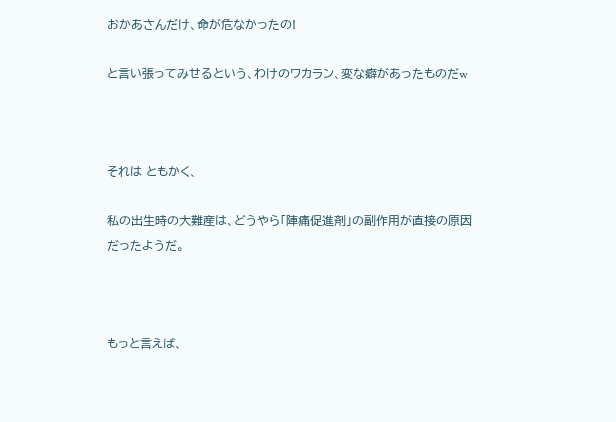おかあさんだけ、命が危なかったの!

と言い張ってみせるという、わけのワカラン、変な癖があったものだw



それは ともかく、

私の出生時の大難産は、どうやら「陣痛促進剤」の副作用が直接の原因だったようだ。



もっと言えば、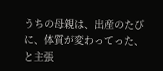うちの母親は、出産のたびに、体質が変わってった、と主張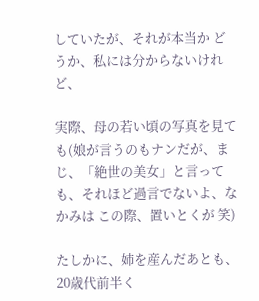していたが、それが本当か どうか、私には分からないけれど、

実際、母の若い頃の写真を見ても(娘が言うのもナンだが、まじ、「絶世の美女」と言っても、それほど過言でないよ、なかみは この際、置いとくが 笑)

たしかに、姉を産んだあとも、20歳代前半く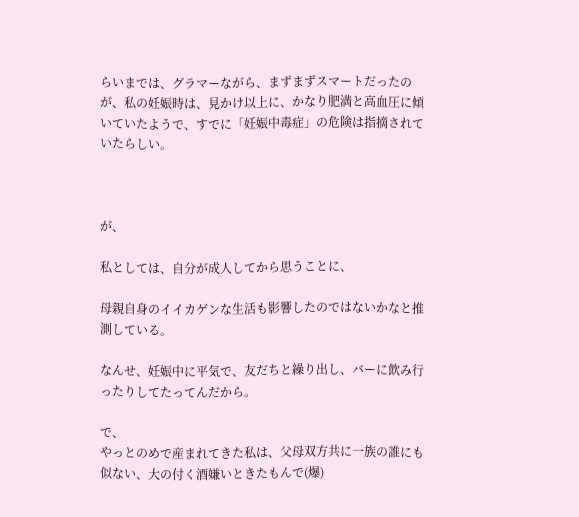らいまでは、グラマーながら、まずまずスマートだったのが、私の妊娠時は、見かけ以上に、かなり肥満と高血圧に傾いていたようで、すでに「妊娠中毒症」の危険は指摘されていたらしい。



が、

私としては、自分が成人してから思うことに、

母親自身のイイカゲンな生活も影響したのではないかなと推測している。

なんせ、妊娠中に平気で、友だちと繰り出し、バーに飲み行ったりしてたってんだから。

で、
やっとのめで産まれてきた私は、父母双方共に一族の誰にも似ない、大の付く酒嫌いときたもんで(爆)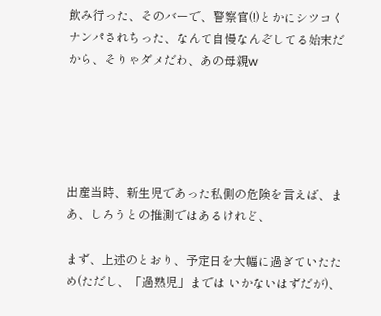飲み行った、そのバーで、警察官(!)とかにシツコくナンパされちった、なんて自慢なんぞしてる始末だから、そりゃダメだわ、あの母親w





出産当時、新生児であった私側の危険を言えば、まあ、しろうとの推測ではあるけれど、

まず、上述のとおり、予定日を大幅に過ぎていたため(ただし、「過熟児」までは いかないはずだが)、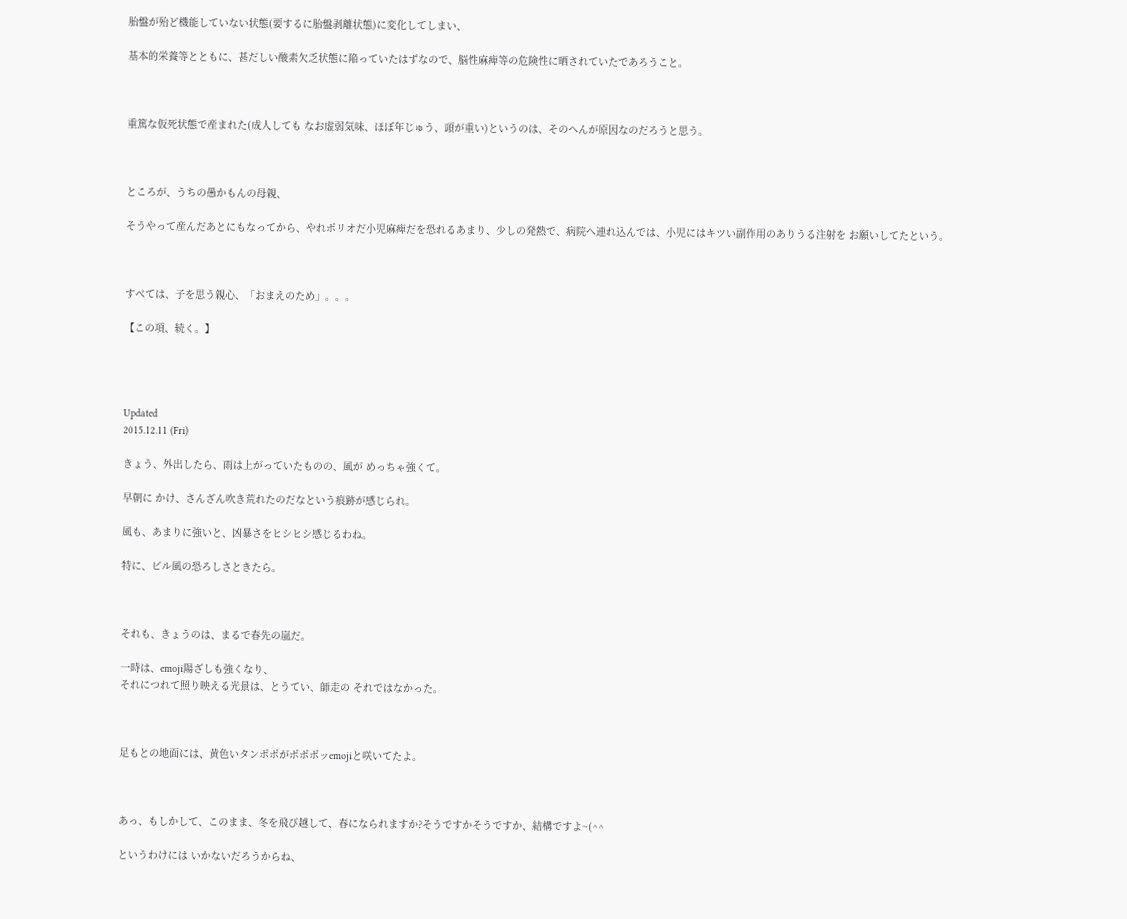胎盤が殆ど機能していない状態(要するに胎盤剥離状態)に変化してしまい、

基本的栄養等とともに、甚だしい酸素欠乏状態に陥っていたはずなので、脳性麻痺等の危険性に晒されていたであろうこと。



重篤な仮死状態で産まれた(成人しても なお虚弱気味、ほぼ年じゅう、頭が重い)というのは、そのへんが原因なのだろうと思う。



ところが、うちの愚かもんの母親、

そうやって産んだあとにもなってから、やれポリオだ小児麻痺だを恐れるあまり、少しの発熱で、病院へ連れ込んでは、小児にはキツい副作用のありうる注射を お願いしてたという。



すべては、子を思う親心、「おまえのため」。。。

【この項、続く。】




Updated
2015.12.11 (Fri)

きょう、外出したら、雨は上がっていたものの、風が めっちゃ強くて。

早朝に かけ、さんざん吹き荒れたのだなという痕跡が感じられ。

風も、あまりに強いと、凶暴さをヒシヒシ感じるわね。

特に、ビル風の恐ろしさときたら。



それも、きょうのは、まるで春先の嵐だ。

一時は、emoji陽ざしも強くなり、
それにつれて照り映える光景は、とうてい、師走の それではなかった。



足もとの地面には、黄色いタンポポがポポポッemojiと咲いてたよ。



あっ、もしかして、このまま、冬を飛び越して、春になられますか?そうですかそうですか、結構ですよ~(^^

というわけには いかないだろうからね、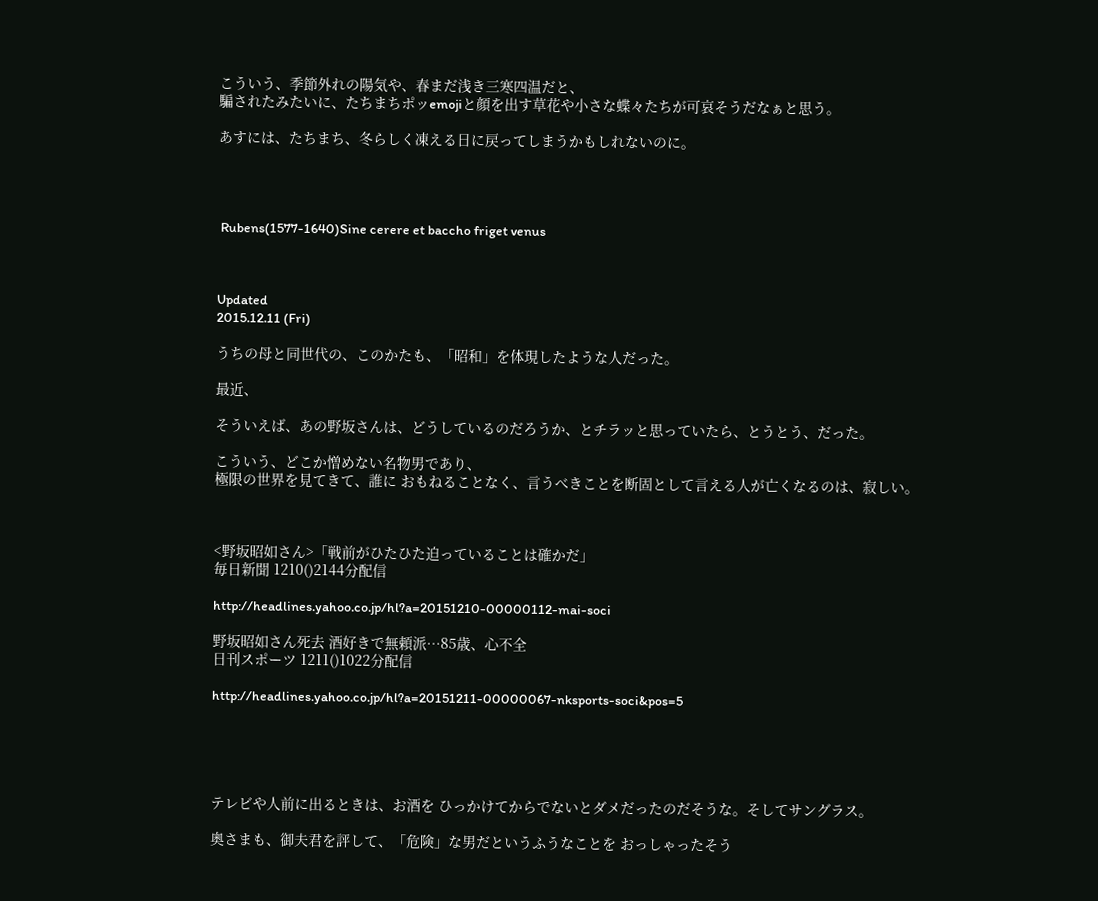こういう、季節外れの陽気や、春まだ浅き三寒四温だと、
騙されたみたいに、たちまちポッemojiと顔を出す草花や小さな蝶々たちが可哀そうだなぁと思う。

あすには、たちまち、冬らしく凍える日に戻ってしまうかもしれないのに。




 Rubens(1577-1640)Sine cerere et baccho friget venus



Updated
2015.12.11 (Fri)

うちの母と同世代の、このかたも、「昭和」を体現したような人だった。

最近、

そういえば、あの野坂さんは、どうしているのだろうか、とチラッと思っていたら、とうとう、だった。

こういう、どこか憎めない名物男であり、
極限の世界を見てきて、誰に おもねることなく、言うべきことを断固として言える人が亡くなるのは、寂しい。



<野坂昭如さん>「戦前がひたひた迫っていることは確かだ」
毎日新聞 1210()2144分配信

http://headlines.yahoo.co.jp/hl?a=20151210-00000112-mai-soci

野坂昭如さん死去 酒好きで無頼派…85歳、心不全
日刊スポーツ 1211()1022分配信

http://headlines.yahoo.co.jp/hl?a=20151211-00000067-nksports-soci&pos=5





テレビや人前に出るときは、お酒を ひっかけてからでないとダメだったのだそうな。そしてサングラス。

奥さまも、御夫君を評して、「危険」な男だというふうなことを おっしゃったそう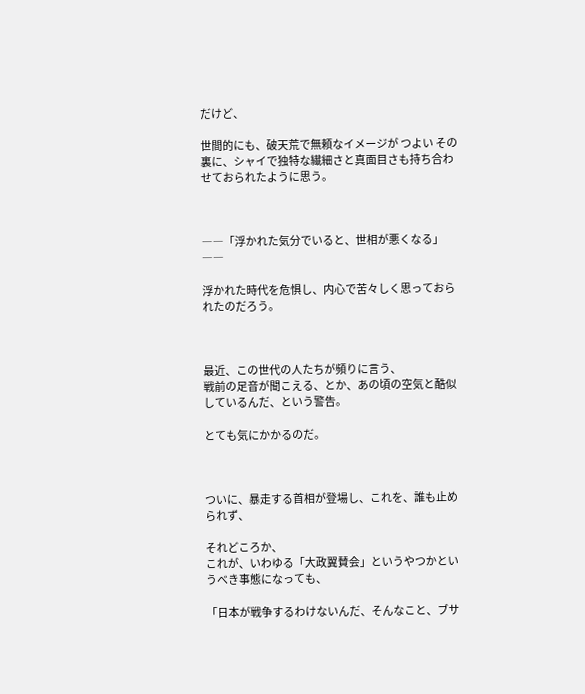だけど、

世間的にも、破天荒で無頼なイメージが つよい その裏に、シャイで独特な繊細さと真面目さも持ち合わせておられたように思う。



――「浮かれた気分でいると、世相が悪くなる」――

浮かれた時代を危惧し、内心で苦々しく思っておられたのだろう。



最近、この世代の人たちが頻りに言う、
戦前の足音が聞こえる、とか、あの頃の空気と酷似しているんだ、という警告。

とても気にかかるのだ。



ついに、暴走する首相が登場し、これを、誰も止められず、

それどころか、
これが、いわゆる「大政翼賛会」というやつかというべき事態になっても、

「日本が戦争するわけないんだ、そんなこと、ブサ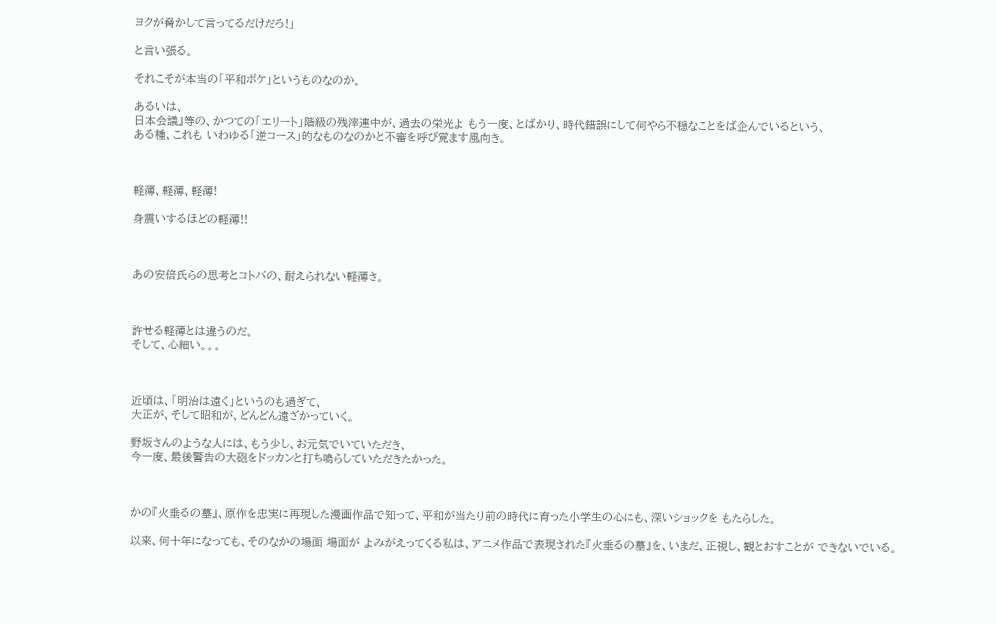ヨクが脅かして言ってるだけだろ!」

と言い張る。

それこそが本当の「平和ボケ」というものなのか。

あるいは、
日本会議』等の、かつての「エリート」階級の残滓連中が、過去の栄光よ もう一度、とばかり、時代錯誤にして何やら不穏なことをば企んでいるという、
ある種、これも いわゆる「逆コース」的なものなのかと不審を呼び覚ます風向き。



軽薄、軽薄、軽薄!

身震いするほどの軽薄!!



あの安倍氏らの思考とコトバの、耐えられない軽薄さ。



許せる軽薄とは違うのだ。
そして、心細い。。。



近頃は、「明治は遠く」というのも過ぎて、
大正が、そして昭和が、どんどん遠ざかっていく。

野坂さんのような人には、もう少し、お元気でいていただき、
今一度、最後警告の大砲をドッカンと打ち鳴らしていただきたかった。



かの『火垂るの墓』、原作を忠実に再現した漫画作品で知って、平和が当たり前の時代に育った小学生の心にも、深いショックを もたらした。

以来、何十年になっても、そのなかの場面 場面が よみがえってくる私は、アニメ作品で表現された『火垂るの墓』を、いまだ、正視し、観とおすことが できないでいる。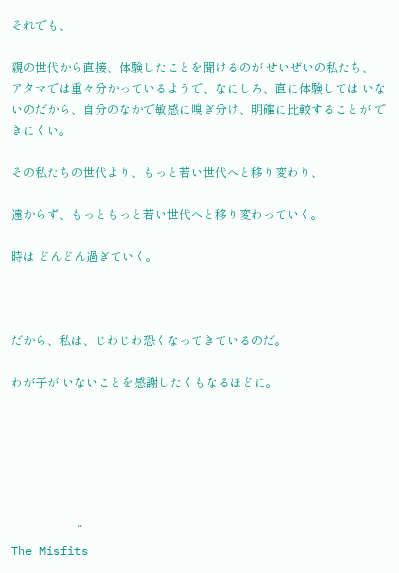それでも、

親の世代から直接、体験したことを聞けるのが せいぜいの私たち、
アタマでは重々分かっているようで、なにしろ、直に体験しては いないのだから、自分のなかで敏感に嗅ぎ分け、明確に比較することが できにくい。

その私たちの世代より、もっと若い世代へと移り変わり、

遠からず、もっともっと若い世代へと移り変わっていく。

時は どんどん過ぎていく。



だから、私は、じわじわ恐くなってきているのだ。

わが子が いないことを感謝したくもなるほどに。






                      “
The Misfits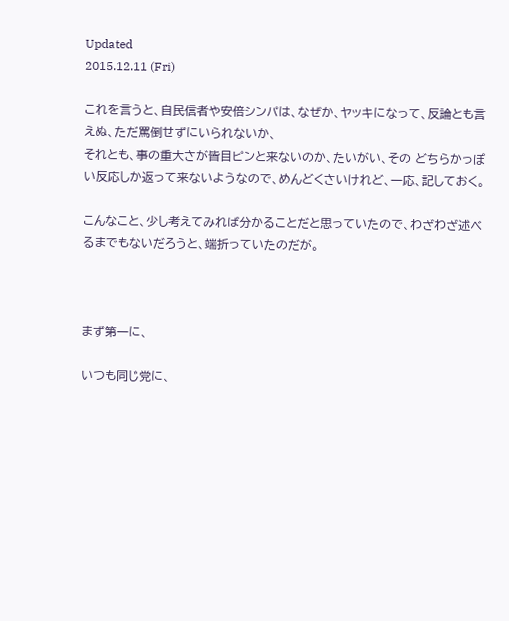Updated
2015.12.11 (Fri)

これを言うと、自民信者や安倍シンパは、なぜか、ヤッキになって、反論とも言えぬ、ただ罵倒せずにいられないか、
それとも、事の重大さが皆目ピンと来ないのか、たいがい、その どちらかっぽい反応しか返って来ないようなので、めんどくさいけれど、一応、記しておく。

こんなこと、少し考えてみれば分かることだと思っていたので、わざわざ述べるまでもないだろうと、端折っていたのだが。



まず第一に、

いつも同じ党に、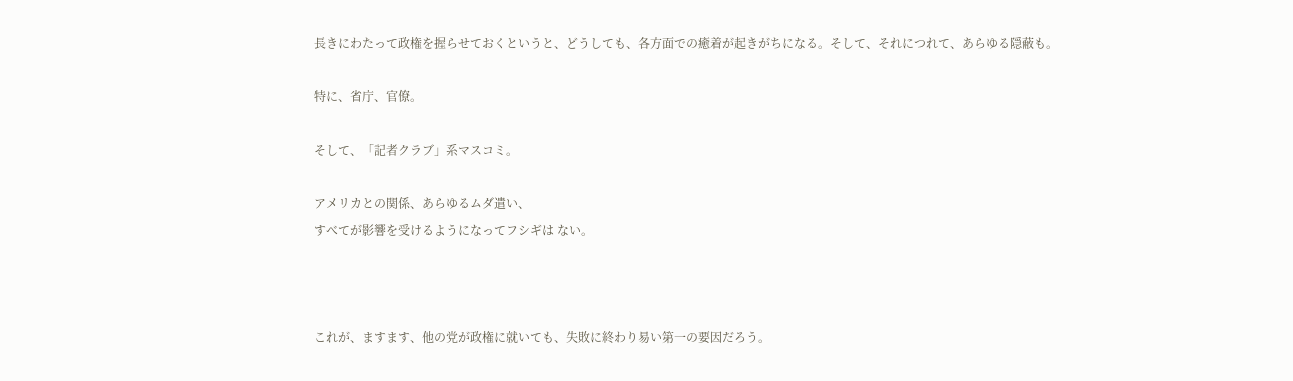長きにわたって政権を握らせておくというと、どうしても、各方面での癒着が起きがちになる。そして、それにつれて、あらゆる隠蔽も。

特に、省庁、官僚。

そして、「記者クラブ」系マスコミ。

アメリカとの関係、あらゆるムダ遣い、
すべてが影響を受けるようになってフシギは ない。



これが、ますます、他の党が政権に就いても、失敗に終わり易い第一の要因だろう。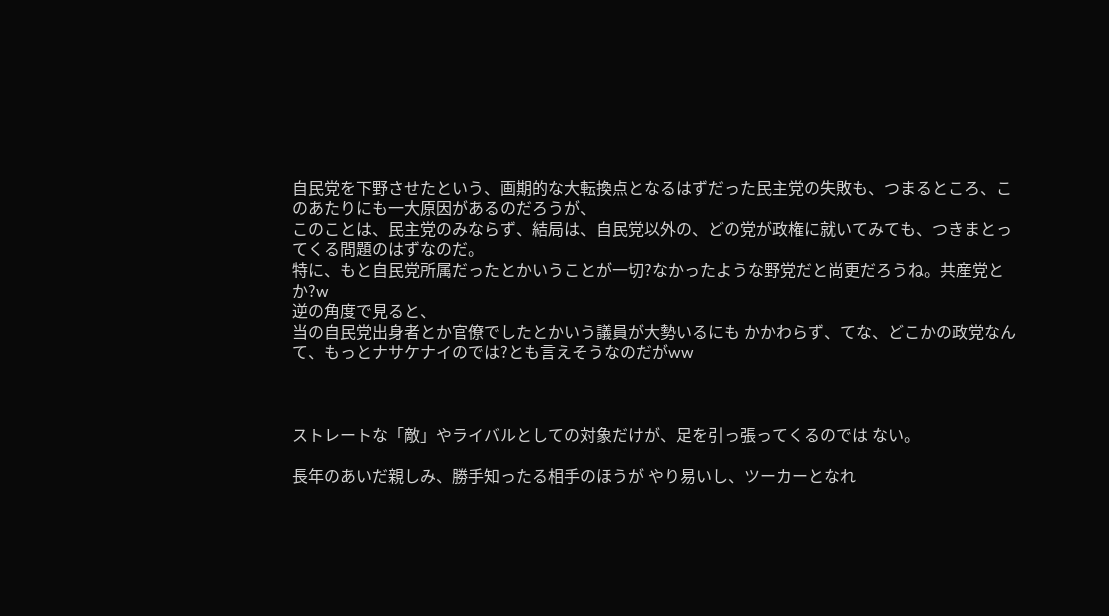自民党を下野させたという、画期的な大転換点となるはずだった民主党の失敗も、つまるところ、このあたりにも一大原因があるのだろうが、
このことは、民主党のみならず、結局は、自民党以外の、どの党が政権に就いてみても、つきまとってくる問題のはずなのだ。
特に、もと自民党所属だったとかいうことが一切?なかったような野党だと尚更だろうね。共産党とか?w
逆の角度で見ると、
当の自民党出身者とか官僚でしたとかいう議員が大勢いるにも かかわらず、てな、どこかの政党なんて、もっとナサケナイのでは?とも言えそうなのだがww



ストレートな「敵」やライバルとしての対象だけが、足を引っ張ってくるのでは ない。

長年のあいだ親しみ、勝手知ったる相手のほうが やり易いし、ツーカーとなれ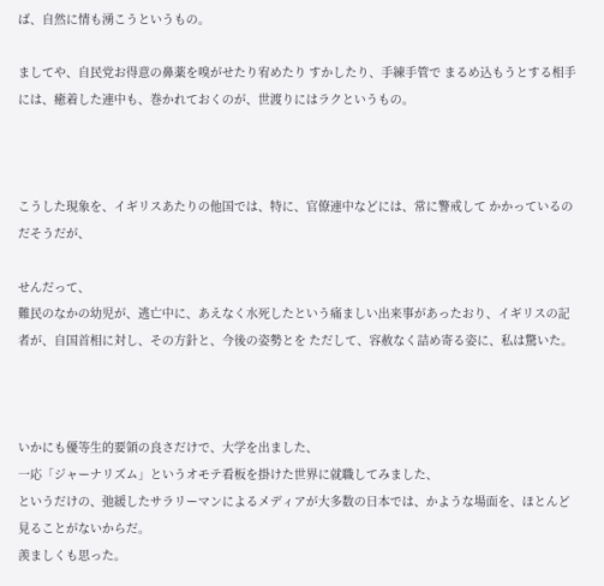ば、自然に情も湧こうというもの。

ましてや、自民党お得意の鼻薬を嗅がせたり宥めたり すかしたり、手練手管で まるめ込もうとする相手には、癒着した連中も、巻かれておくのが、世渡りにはラクというもの。



こうした現象を、イギリスあたりの他国では、特に、官僚連中などには、常に警戒して かかっているのだそうだが、

せんだって、
難民のなかの幼児が、逃亡中に、あえなく水死したという痛ましい出来事があったおり、イギリスの記者が、自国首相に対し、その方針と、今後の姿勢とを ただして、容赦なく詰め寄る姿に、私は驚いた。



いかにも優等生的要領の良さだけで、大学を出ました、
一応「ジャーナリズム」というオモテ看板を掛けた世界に就職してみました、
というだけの、弛緩したサラリーマンによるメディアが大多数の日本では、かような場面を、ほとんど見ることがないからだ。
羨ましくも思った。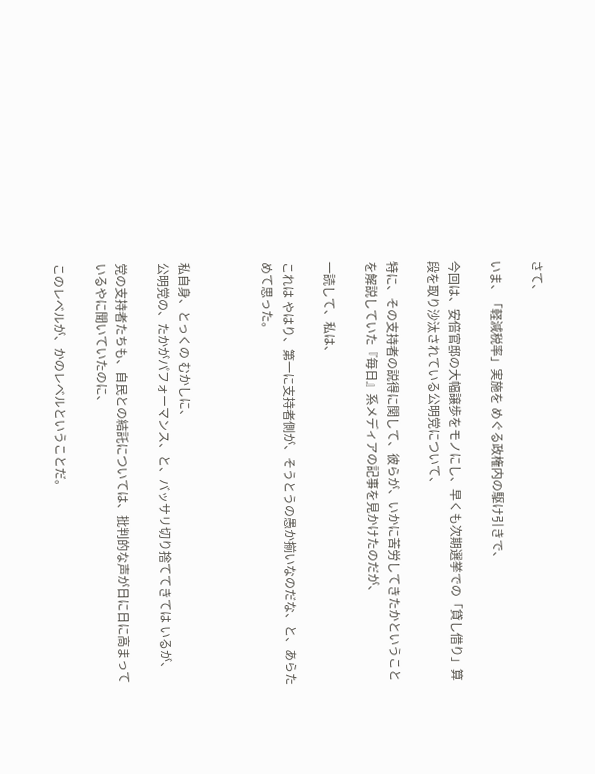さて、

いま、「軽減税率」実施を めぐる政権内の駆け引きで、

今回は、安倍官邸の大幅譲歩をモノにし、早くも次期選挙での「貸し借り」算段を取り沙汰されている公明党について、

特に、その支持者の説得に関して、彼らが、いかに苦労してきたかということを解説していた『毎日』系メディアの記事を見かけたのだが、

一読して、私は、

これは やはり、第一に支持者側が、そうとうの愚か揃いなのだな、と、あらためて思った。



私自身、とっくの むかしに、
公明党の、たかがパフォーマンス、と、バッサリ切り捨ててきては いるが、

党の支持者たちも、自民との結託については、批判的な声が日に日に高まっているやに聞いていたのに、

このレベルが、かのレベルということだ。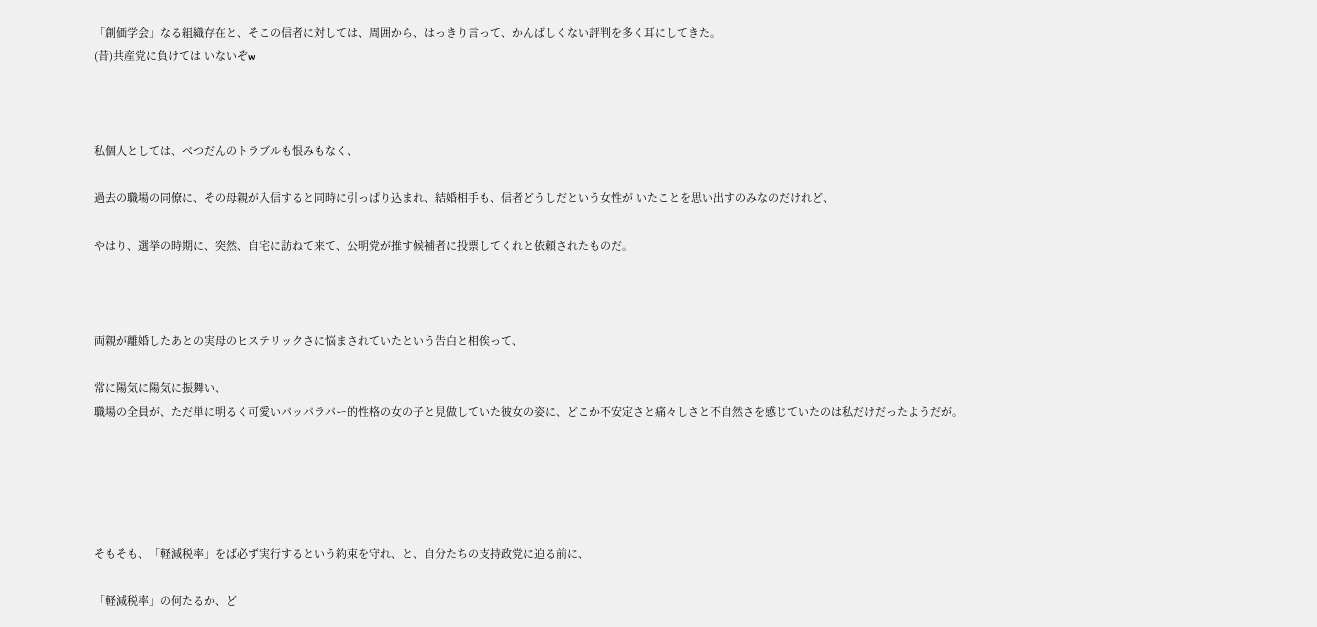「創価学会」なる組織存在と、そこの信者に対しては、周囲から、はっきり言って、かんばしくない評判を多く耳にしてきた。
(昔)共産党に負けては いないぞw



私個人としては、べつだんのトラブルも恨みもなく、

過去の職場の同僚に、その母親が入信すると同時に引っぱり込まれ、結婚相手も、信者どうしだという女性が いたことを思い出すのみなのだけれど、

やはり、選挙の時期に、突然、自宅に訪ねて来て、公明党が推す候補者に投票してくれと依頼されたものだ。



両親が離婚したあとの実母のヒステリックさに悩まされていたという告白と相俟って、

常に陽気に陽気に振舞い、
職場の全員が、ただ単に明るく可愛いパッパラパー的性格の女の子と見做していた彼女の姿に、どこか不安定さと痛々しさと不自然さを感じていたのは私だけだったようだが。





そもそも、「軽減税率」をば必ず実行するという約束を守れ、と、自分たちの支持政党に迫る前に、

「軽減税率」の何たるか、ど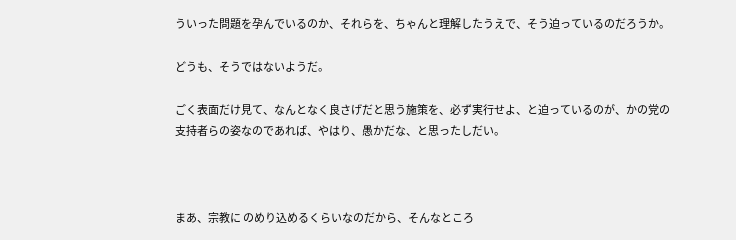ういった問題を孕んでいるのか、それらを、ちゃんと理解したうえで、そう迫っているのだろうか。

どうも、そうではないようだ。

ごく表面だけ見て、なんとなく良さげだと思う施策を、必ず実行せよ、と迫っているのが、かの党の支持者らの姿なのであれば、やはり、愚かだな、と思ったしだい。



まあ、宗教に のめり込めるくらいなのだから、そんなところ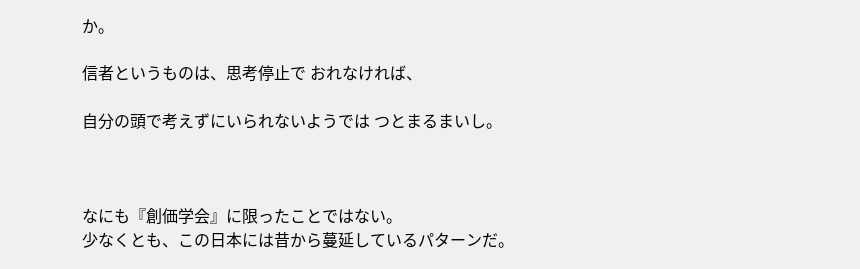か。

信者というものは、思考停止で おれなければ、

自分の頭で考えずにいられないようでは つとまるまいし。



なにも『創価学会』に限ったことではない。
少なくとも、この日本には昔から蔓延しているパターンだ。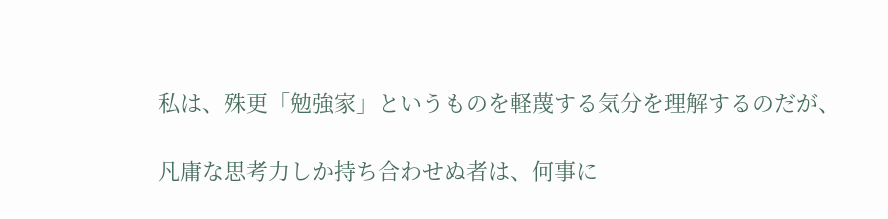私は、殊更「勉強家」というものを軽蔑する気分を理解するのだが、

凡庸な思考力しか持ち合わせぬ者は、何事に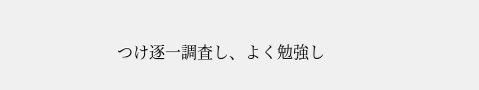つけ逐一調査し、よく勉強し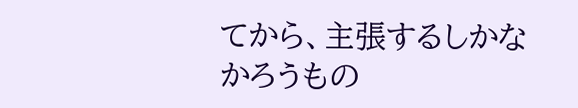てから、主張するしかなかろうもの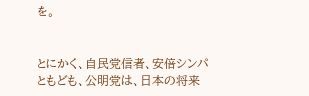を。


とにかく、自民党信者、安倍シンパともども、公明党は、日本の将来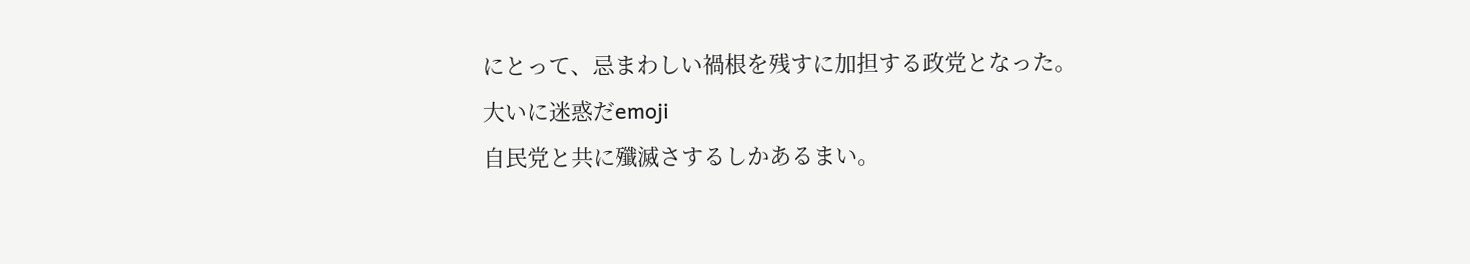にとって、忌まわしい禍根を残すに加担する政党となった。
大いに迷惑だemoji
自民党と共に殲滅さするしかあるまい。